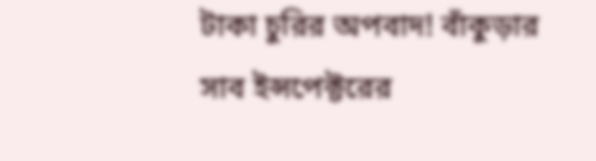টাকা চুরির অপবাদ! বাঁকুড়ার সাব ইন্সপেক্টরের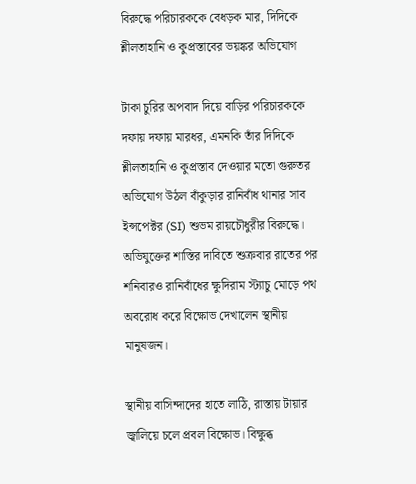বিরুদ্ধে পরিচারককে বেধড়ক মার, দিদিকে শ্লীলতাহানি ও কুপ্রস্তাবের ভয়ঙ্কর অভিযোগ

টাকা চুরির অপবাদ দিয়ে বাড়ির পরিচারককে দফায় দফায় মারধর, এমনকি তাঁর দিদিকে শ্লীলতাহানি ও কুপ্রস্তাব দেওয়ার মতো গুরুতর অভিযোগ উঠল বাঁকুড়ার রানিবাঁধ থানার সাব ইন্সপেক্টর (SI) শুভম রায়চৌধুরীর বিরুদ্ধে। অভিযুক্তের শাস্তির দাবিতে শুক্রবার রাতের পর শনিবারও রানিবাঁধের ক্ষুদিরাম স্ট্যাচু মোড়ে পথ অবরোধ করে বিক্ষোভ দেখালেন স্থানীয় মানুষজন।

স্থানীয় বাসিন্দাদের হাতে লাঠি, রাস্তায় টায়ার জ্বালিয়ে চলে প্রবল বিক্ষোভ। বিক্ষুব্ধ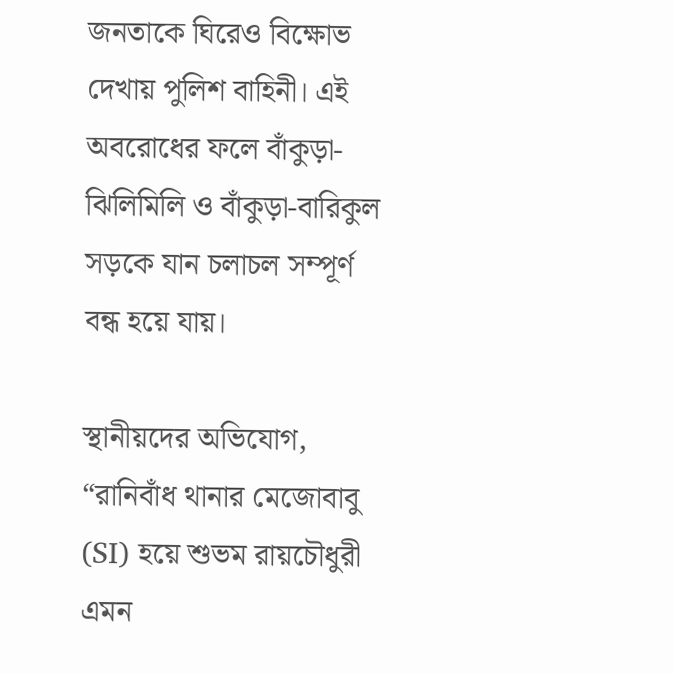জনতাকে ঘিরেও বিক্ষোভ দেখায় পুলিশ বাহিনী। এই অবরোধের ফলে বাঁকুড়া-ঝিলিমিলি ও বাঁকুড়া-বারিকুল সড়কে যান চলাচল সম্পূর্ণ বন্ধ হয়ে যায়।

স্থানীয়দের অভিযোগ, “রানিবাঁধ থানার মেজোবাবু (SI) হয়ে শুভম রায়চৌধুরী এমন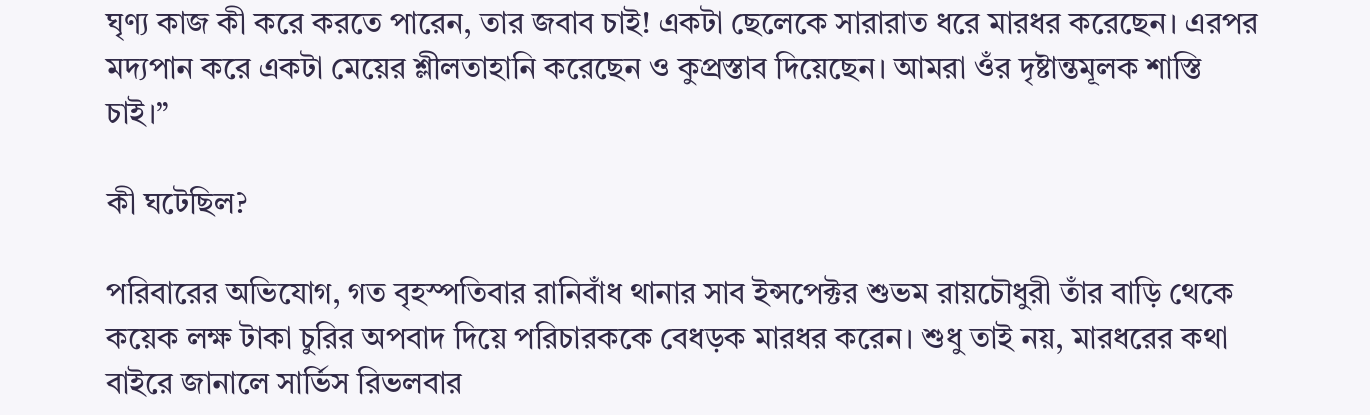ঘৃণ্য কাজ কী করে করতে পারেন, তার জবাব চাই! একটা ছেলেকে সারারাত ধরে মারধর করেছেন। এরপর মদ্যপান করে একটা মেয়ের শ্লীলতাহানি করেছেন ও কুপ্রস্তাব দিয়েছেন। আমরা ওঁর দৃষ্টান্তমূলক শাস্তি চাই।”

কী ঘটেছিল?

পরিবারের অভিযোগ, গত বৃহস্পতিবার রানিবাঁধ থানার সাব ইন্সপেক্টর শুভম রায়চৌধুরী তাঁর বাড়ি থেকে কয়েক লক্ষ টাকা চুরির অপবাদ দিয়ে পরিচারককে বেধড়ক মারধর করেন। শুধু তাই নয়, মারধরের কথা বাইরে জানালে সার্ভিস রিভলবার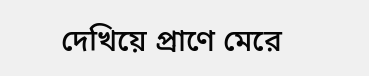দেখিয়ে প্রাণে মেরে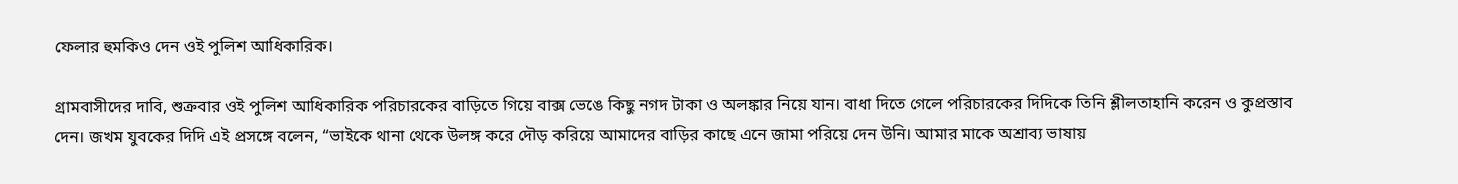ফেলার হুমকিও দেন ওই পুলিশ আধিকারিক।

গ্রামবাসীদের দাবি, শুক্রবার ওই পুলিশ আধিকারিক পরিচারকের বাড়িতে গিয়ে বাক্স ভেঙে কিছু নগদ টাকা ও অলঙ্কার নিয়ে যান। বাধা দিতে গেলে পরিচারকের দিদিকে তিনি শ্লীলতাহানি করেন ও কুপ্রস্তাব দেন। জখম যুবকের দিদি এই প্রসঙ্গে বলেন, “ভাইকে থানা থেকে উলঙ্গ করে দৌড় করিয়ে আমাদের বাড়ির কাছে এনে জামা পরিয়ে দেন উনি। আমার মাকে অশ্রাব্য ভাষায়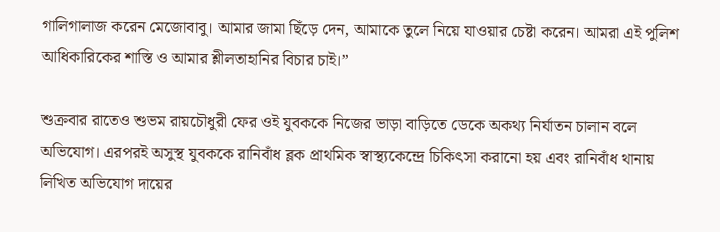গালিগালাজ করেন মেজোবাবু। আমার জামা ছিঁড়ে দেন, আমাকে তুলে নিয়ে যাওয়ার চেষ্টা করেন। আমরা এই পুলিশ আধিকারিকের শাস্তি ও আমার শ্লীলতাহানির বিচার চাই।”

শুক্রবার রাতেও শুভম রায়চৌধুরী ফের ওই যুবককে নিজের ভাড়া বাড়িতে ডেকে অকথ্য নির্যাতন চালান বলে অভিযোগ। এরপরই অসুস্থ যুবককে রানিবাঁধ ব্লক প্রাথমিক স্বাস্থ্যকেন্দ্রে চিকিৎসা করানো হয় এবং রানিবাঁধ থানায় লিখিত অভিযোগ দায়ের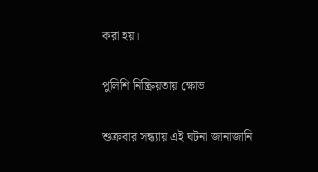করা হয়।

পুলিশি নিষ্ক্রিয়তায় ক্ষোভ

শুক্রবার সন্ধ্যায় এই ঘটনা জানাজানি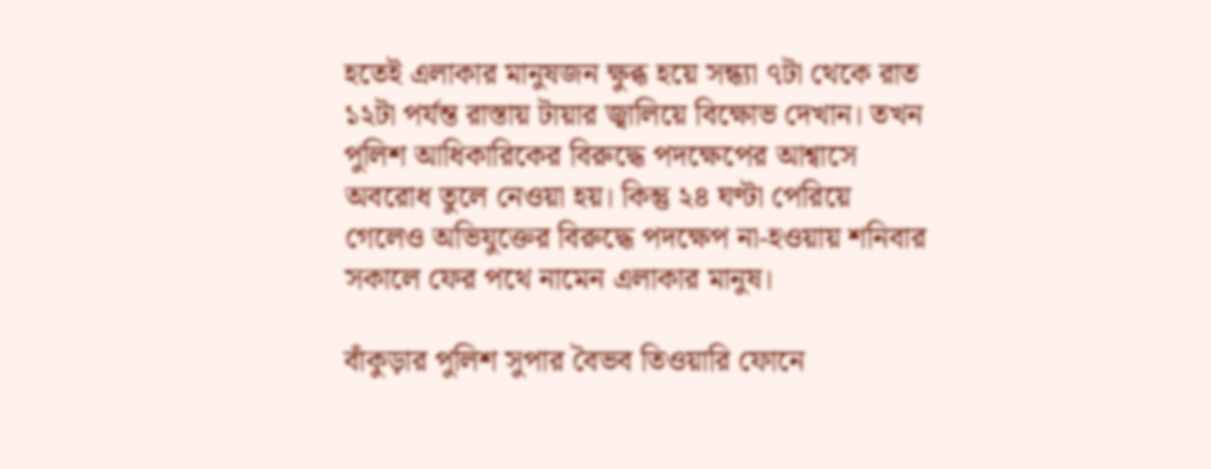হতেই এলাকার মানুষজন ক্ষুব্ধ হয়ে সন্ধ্যা ৭টা থেকে রাত ১২টা পর্যন্ত রাস্তায় টায়ার জ্বালিয়ে বিক্ষোভ দেখান। তখন পুলিশ আধিকারিকের বিরুদ্ধে পদক্ষেপের আশ্বাসে অবরোধ তুলে নেওয়া হয়। কিন্তু ২৪ ঘণ্টা পেরিয়ে গেলেও অভিযুক্তের বিরুদ্ধে পদক্ষেপ না-হওয়ায় শনিবার সকালে ফের পথে নামেন এলাকার মানুষ।

বাঁকুড়ার পুলিশ সুপার বৈভব তিওয়ারি ফোনে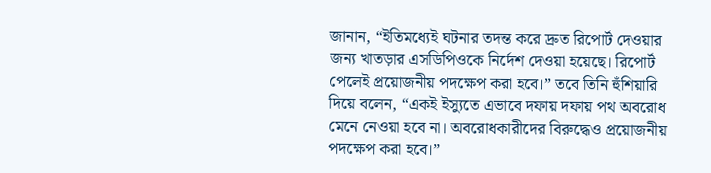জানান, “ইতিমধ্যেই ঘটনার তদন্ত করে দ্রুত রিপোর্ট দেওয়ার জন্য খাতড়ার এসডিপিওকে নির্দেশ দেওয়া হয়েছে। রিপোর্ট পেলেই প্রয়োজনীয় পদক্ষেপ করা হবে।” তবে তিনি হুঁশিয়ারি দিয়ে বলেন, “একই ইস্যুতে এভাবে দফায় দফায় পথ অবরোধ মেনে নেওয়া হবে না। অবরোধকারীদের বিরুদ্ধেও প্রয়োজনীয় পদক্ষেপ করা হবে।”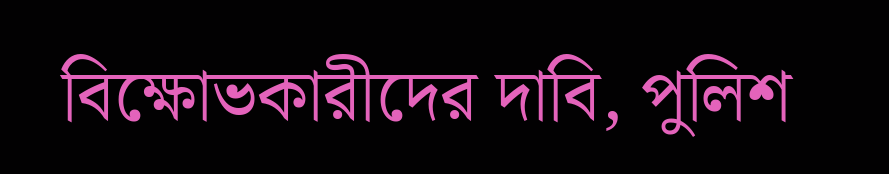বিক্ষোভকারীদের দাবি, পুলিশ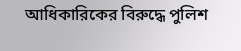আধিকারিকের বিরুদ্ধে পুলিশ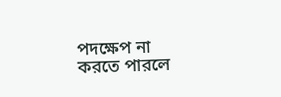পদক্ষেপ না করতে পারলে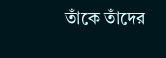তাঁকে তাঁদের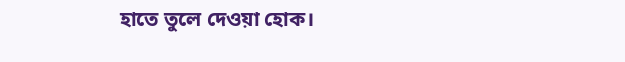হাতে তুলে দেওয়া হোক।